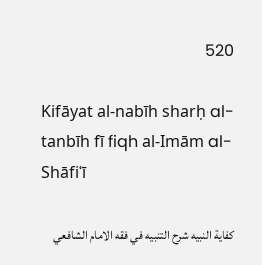520

Kifāyat al-nabīh sharḥ al-tanbīh fī fiqh al-Imām al-Shāfiʿī

كفاية النبيه شرح التنبيه في فقه الامام الشافعي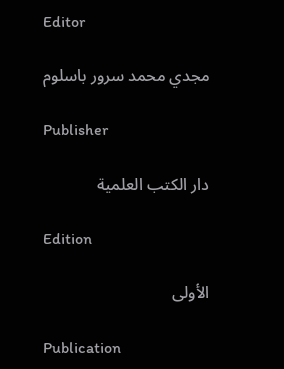Editor

مجدي محمد سرور باسلوم

Publisher

دار الكتب العلمية

Edition

الأولى

Publication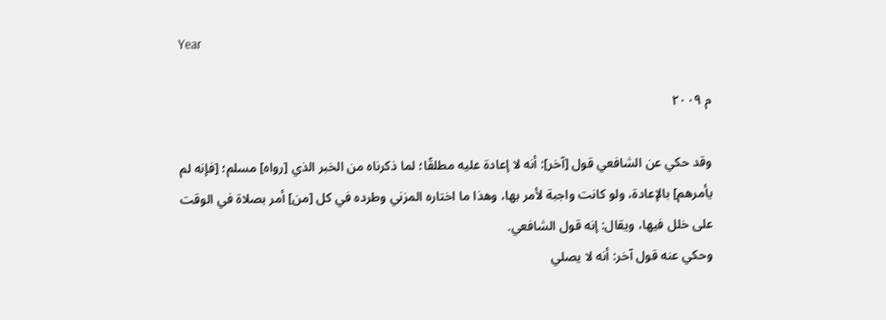Year

م ٢٠٠٩

وقد حكي عن الشافعي قول [آخر]: أنه لا إعادة عليه مطلقًا؛ لما ذكرناه من الخبر الذي [رواه] مسلم؛ [فإنه لم يأمرهم] بالإعادة، ولو كانت واجبة لأمر بها، وهذا ما اختاره المزني وطرده في كل [من] أمر بصلاة في الوقت على خلل فيها، ويقال: إنه قول الشافعي.
وحكي عنه قول آخر: أنه لا يصلي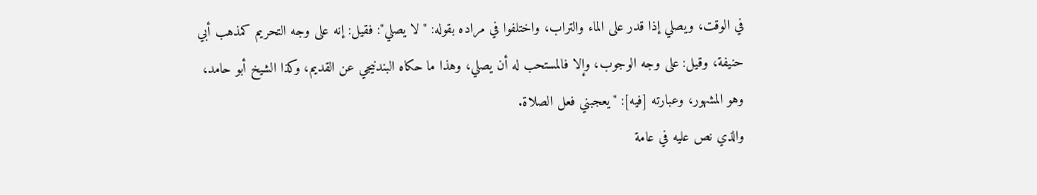في الوقت، ويصلي إذا قدر على الماء والتراب، واختلفوا في مراده بقوله: "لا يصلي": فقيل: إنه على وجه التحريم كمذهب أبي حنيفة، وقيل: على وجه الوجوب، وإلا فالمستحب له أن يصلي، وهذا ما حكاه البندنيجي عن القديم، وكذا الشيخ أبو حامد، وهو المشهور، وعبارته [فيه]: "يعجبني فعل الصلاة.
والذي نص عليه في عامة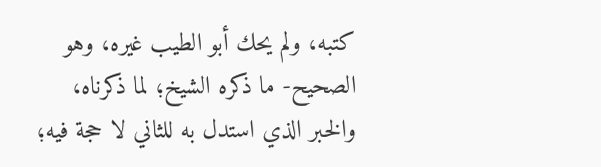كتبه، ولم يحك أبو الطيب غيره، وهو الصحيح- ما ذكره الشيخ؛ لما ذكرناه، والخبر الذي استدل به للثاني لا حجة فيه؛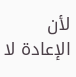لأن الإعادة لا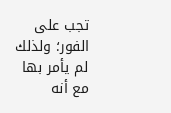تجب على الفور؛ ولذلك لم يأمر بها مع أنه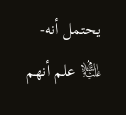يحتمل أنه- ﵇ علم أنهم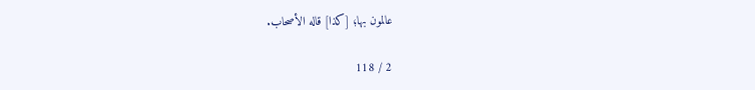عالمون بها؛ [كذا] قاله الأصحاب.

2 / 118